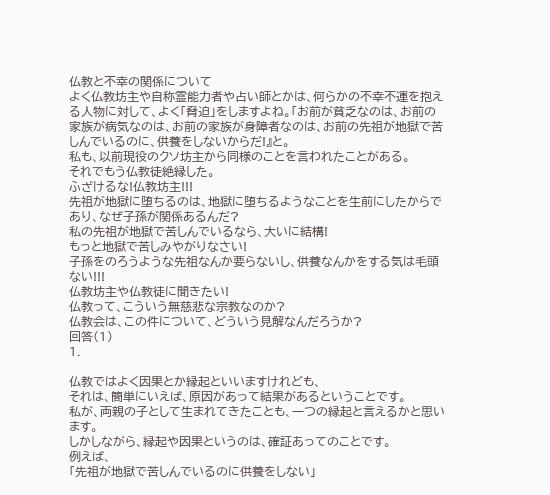仏教と不幸の関係について
よく仏教坊主や自称霊能力者や占い師とかは、何らかの不幸不運を抱える人物に対して、よく「脅迫」をしますよね。「お前が貧乏なのは、お前の家族が病気なのは、お前の家族が身障者なのは、お前の先祖が地獄で苦しんでいるのに、供養をしないからだ!』と。
私も、以前現役のクソ坊主から同様のことを言われたことがある。
それでもう仏教徒絶縁した。
ふざけるな!仏教坊主!!!
先祖が地獄に堕ちるのは、地獄に堕ちるようなことを生前にしたからであり、なぜ子孫が関係あるんだ?
私の先祖が地獄で苦しんでいるなら、大いに結構!
もっと地獄で苦しみやがりなさい!
子孫をのろうような先祖なんか要らないし、供養なんかをする気は毛頭ない!!!
仏教坊主や仏教徒に聞きたい!
仏教って、こういう無慈悲な宗教なのか?
仏教会は、この件について、どういう見解なんだろうか?
回答(1)
1.

仏教ではよく因果とか縁起といいますけれども、
それは、簡単にいえば、原因があって結果があるということです。
私が、両親の子として生まれてきたことも、一つの縁起と言えるかと思います。
しかしながら、縁起や因果というのは、確証あってのことです。
例えば、
「先祖が地獄で苦しんでいるのに供養をしない」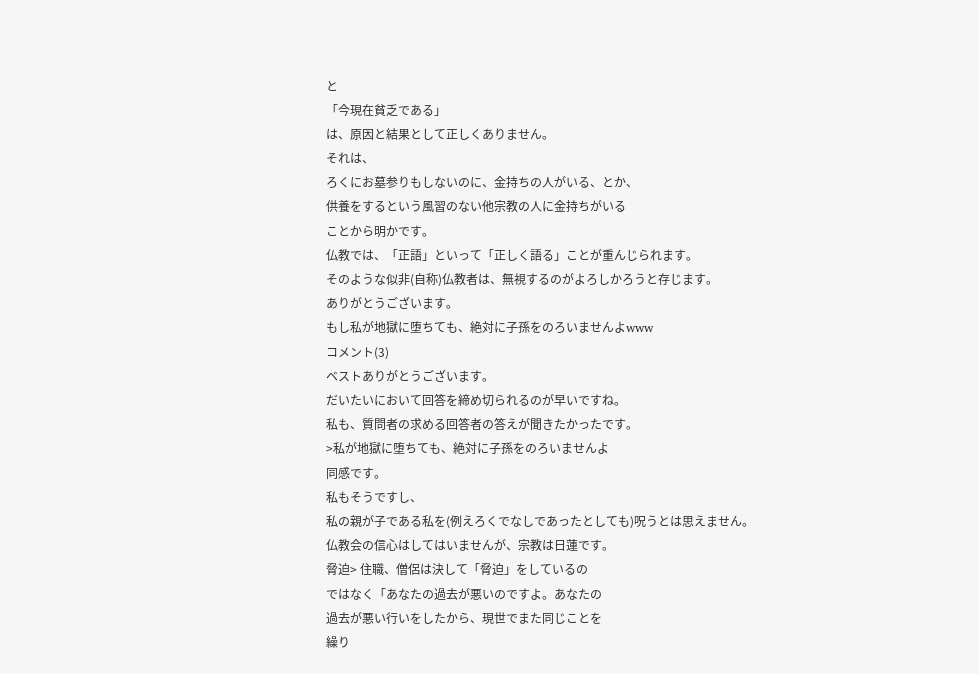と
「今現在貧乏である」
は、原因と結果として正しくありません。
それは、
ろくにお墓参りもしないのに、金持ちの人がいる、とか、
供養をするという風習のない他宗教の人に金持ちがいる
ことから明かです。
仏教では、「正語」といって「正しく語る」ことが重んじられます。
そのような似非(自称)仏教者は、無視するのがよろしかろうと存じます。
ありがとうございます。
もし私が地獄に堕ちても、絶対に子孫をのろいませんよwww
コメント(3)
ベストありがとうございます。
だいたいにおいて回答を締め切られるのが早いですね。
私も、質問者の求める回答者の答えが聞きたかったです。
>私が地獄に堕ちても、絶対に子孫をのろいませんよ
同感です。
私もそうですし、
私の親が子である私を(例えろくでなしであったとしても)呪うとは思えません。
仏教会の信心はしてはいませんが、宗教は日蓮です。
脅迫> 住職、僧侶は決して「脅迫」をしているの
ではなく「あなたの過去が悪いのですよ。あなたの
過去が悪い行いをしたから、現世でまた同じことを
繰り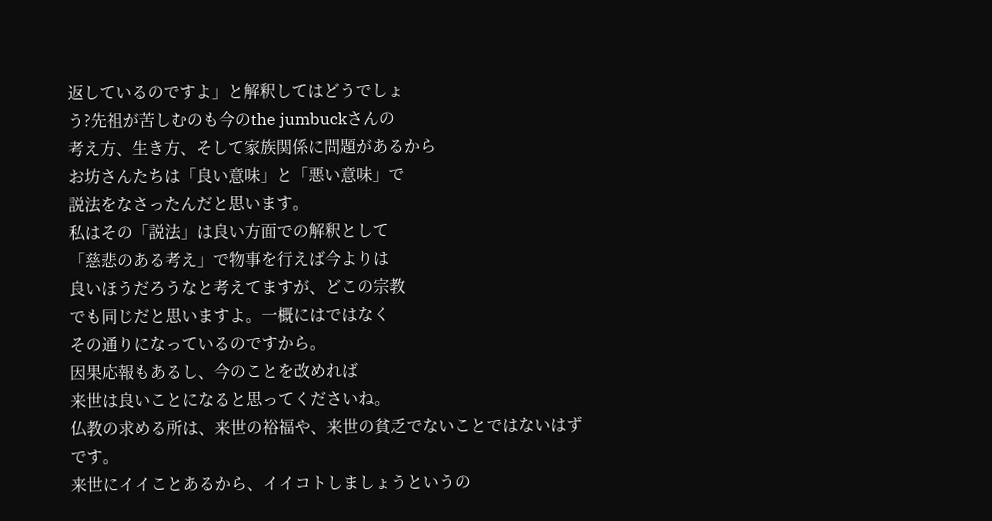返しているのですよ」と解釈してはどうでしょ
う?先祖が苦しむのも今のthe jumbuckさんの
考え方、生き方、そして家族関係に問題があるから
お坊さんたちは「良い意味」と「悪い意味」で
説法をなさったんだと思います。
私はその「説法」は良い方面での解釈として
「慈悲のある考え」で物事を行えば今よりは
良いほうだろうなと考えてますが、どこの宗教
でも同じだと思いますよ。一概にはではなく
その通りになっているのですから。
因果応報もあるし、今のことを改めれば
来世は良いことになると思ってくださいね。
仏教の求める所は、来世の裕福や、来世の貧乏でないことではないはずです。
来世にイイことあるから、イイコトしましょうというの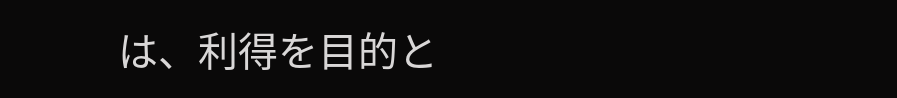は、利得を目的と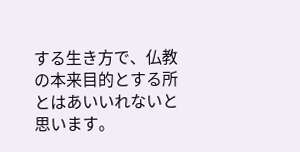する生き方で、仏教の本来目的とする所とはあいいれないと思います。